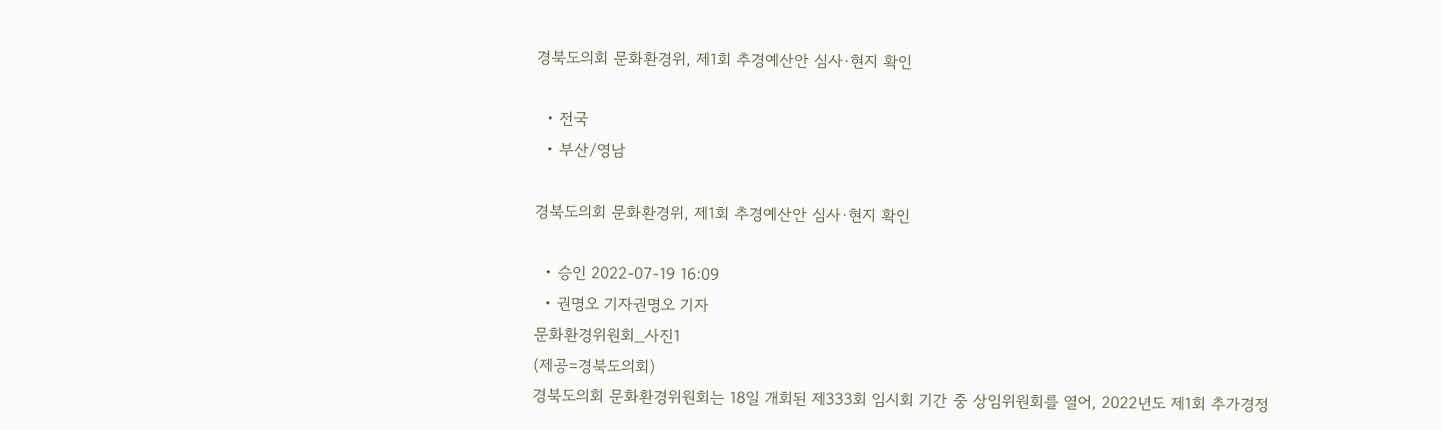경북도의회 문화환경위, 제1회 추경예산안 심사·현지 확인

  • 전국
  • 부산/영남

경북도의회 문화환경위, 제1회 추경예산안 심사·현지 확인

  • 승인 2022-07-19 16:09
  • 권명오 기자권명오 기자
문화환경위원회_사진1
(제공=경북도의회)
경북도의회 문화환경위원회는 18일 개회된 제333회 임시회 기간 중 상임위원회를 열어, 2022년도 제1회 추가경정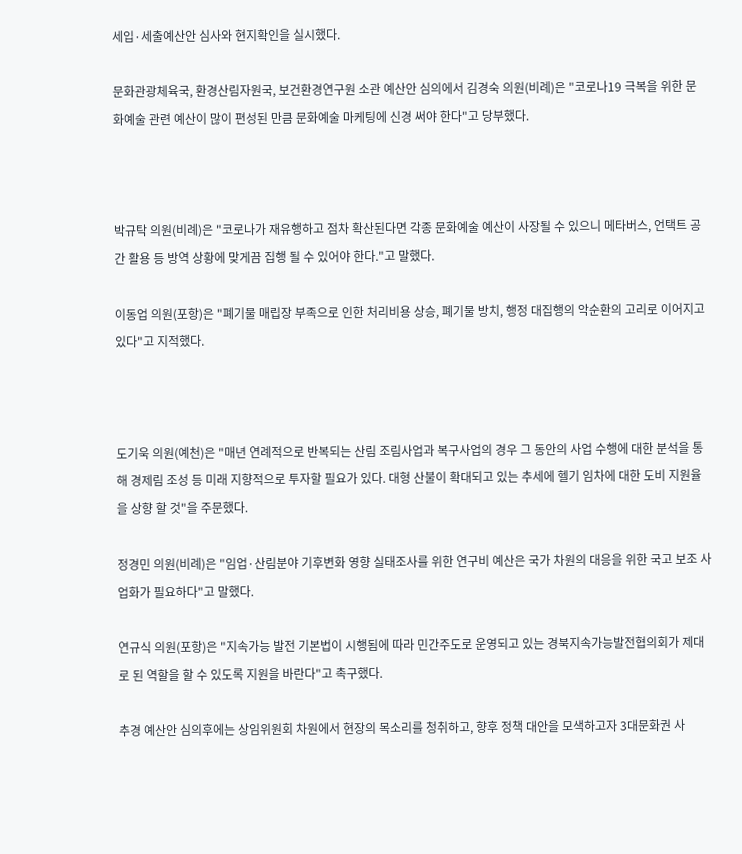세입·세출예산안 심사와 현지확인을 실시했다.

문화관광체육국, 환경산림자원국, 보건환경연구원 소관 예산안 심의에서 김경숙 의원(비례)은 "코로나19 극복을 위한 문화예술 관련 예산이 많이 편성된 만큼 문화예술 마케팅에 신경 써야 한다"고 당부했다.



박규탁 의원(비례)은 "코로나가 재유행하고 점차 확산된다면 각종 문화예술 예산이 사장될 수 있으니 메타버스, 언택트 공간 활용 등 방역 상황에 맞게끔 집행 될 수 있어야 한다."고 말했다.

이동업 의원(포항)은 "폐기물 매립장 부족으로 인한 처리비용 상승, 폐기물 방치, 행정 대집행의 악순환의 고리로 이어지고 있다"고 지적했다.



도기욱 의원(예천)은 "매년 연례적으로 반복되는 산림 조림사업과 복구사업의 경우 그 동안의 사업 수행에 대한 분석을 통해 경제림 조성 등 미래 지향적으로 투자할 필요가 있다. 대형 산불이 확대되고 있는 추세에 헬기 임차에 대한 도비 지원율을 상향 할 것"을 주문했다.

정경민 의원(비례)은 "임업·산림분야 기후변화 영향 실태조사를 위한 연구비 예산은 국가 차원의 대응을 위한 국고 보조 사업화가 필요하다"고 말했다.

연규식 의원(포항)은 "지속가능 발전 기본법이 시행됨에 따라 민간주도로 운영되고 있는 경북지속가능발전협의회가 제대로 된 역할을 할 수 있도록 지원을 바란다"고 촉구했다.

추경 예산안 심의후에는 상임위원회 차원에서 현장의 목소리를 청취하고, 향후 정책 대안을 모색하고자 3대문화권 사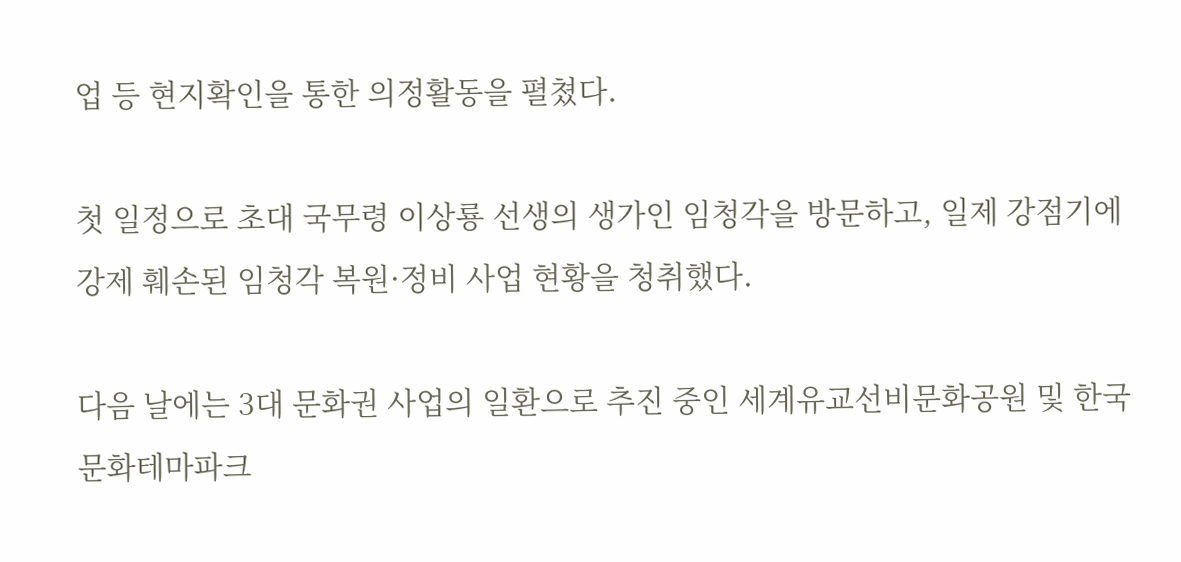업 등 현지확인을 통한 의정활동을 펼쳤다.

첫 일정으로 초대 국무령 이상룡 선생의 생가인 임청각을 방문하고, 일제 강점기에 강제 훼손된 임청각 복원·정비 사업 현황을 청취했다.

다음 날에는 3대 문화권 사업의 일환으로 추진 중인 세계유교선비문화공원 및 한국문화테마파크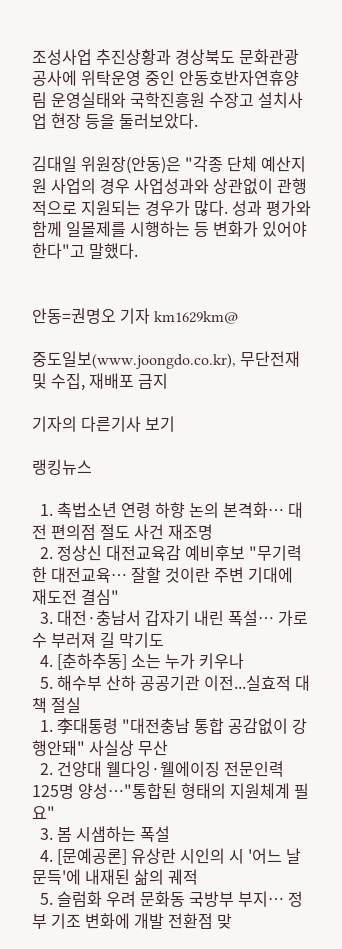조성사업 추진상황과 경상북도 문화관광 공사에 위탁운영 중인 안동호반자연휴양림 운영실태와 국학진흥원 수장고 설치사업 현장 등을 둘러보았다.

김대일 위원장(안동)은 "각종 단체 예산지원 사업의 경우 사업성과와 상관없이 관행적으로 지원되는 경우가 많다. 성과 평가와 함께 일몰제를 시행하는 등 변화가 있어야 한다"고 말했다.


안동=권명오 기자 km1629km@

중도일보(www.joongdo.co.kr), 무단전재 및 수집, 재배포 금지

기자의 다른기사 보기

랭킹뉴스

  1. 촉법소년 연령 하향 논의 본격화… 대전 편의점 절도 사건 재조명
  2. 정상신 대전교육감 예비후보 "무기력한 대전교육… 잘할 것이란 주변 기대에 재도전 결심"
  3. 대전·충남서 갑자기 내린 폭설… 가로수 부러져 길 막기도
  4. [춘하추동] 소는 누가 키우나
  5. 해수부 산하 공공기관 이전...실효적 대책 절실
  1. 李대통령 "대전충남 통합 공감없이 강행안돼" 사실상 무산
  2. 건양대 웰다잉·웰에이징 전문인력 125명 양성…"통합된 형태의 지원체계 필요"
  3. 봄 시샘하는 폭설
  4. [문예공론] 유상란 시인의 시 '어느 날 문득'에 내재된 삶의 궤적
  5. 슬럼화 우려 문화동 국방부 부지… 정부 기조 변화에 개발 전환점 맞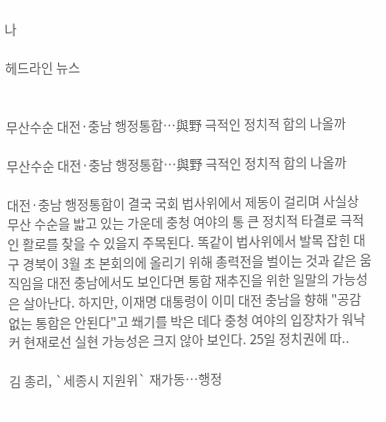나

헤드라인 뉴스


무산수순 대전·충남 행정통합…與野 극적인 정치적 합의 나올까

무산수순 대전·충남 행정통합…與野 극적인 정치적 합의 나올까

대전·충남 행정통합이 결국 국회 법사위에서 제동이 걸리며 사실상 무산 수순을 밟고 있는 가운데 충청 여야의 통 큰 정치적 타결로 극적인 활로를 찾을 수 있을지 주목된다. 똑같이 법사위에서 발목 잡힌 대구 경북이 3월 초 본회의에 올리기 위해 총력전을 벌이는 것과 같은 움직임을 대전 충남에서도 보인다면 통합 재추진을 위한 일말의 가능성은 살아난다. 하지만, 이재명 대통령이 이미 대전 충남을 향해 "공감 없는 통합은 안된다"고 쐐기를 박은 데다 충청 여야의 입장차가 워낙 커 현재로선 실현 가능성은 크지 않아 보인다. 25일 정치권에 따..

김 총리, `세종시 지원위` 재가동…행정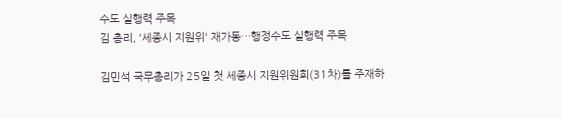수도 실행력 주목
김 총리, '세종시 지원위' 재가동…행정수도 실행력 주목

김민석 국무총리가 25일 첫 세종시 지원위원회(31차)를 주재하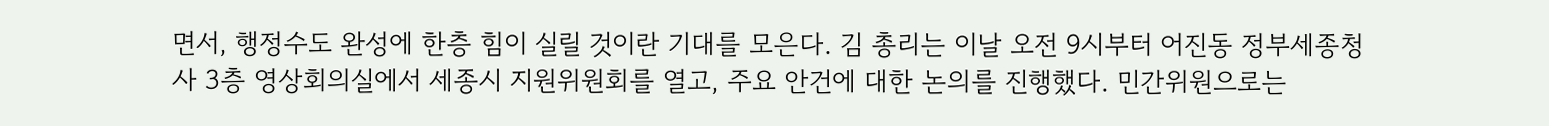면서, 행정수도 완성에 한층 힘이 실릴 것이란 기대를 모은다. 김 총리는 이날 오전 9시부터 어진동 정부세종청사 3층 영상회의실에서 세종시 지원위원회를 열고, 주요 안건에 대한 논의를 진행했다. 민간위원으로는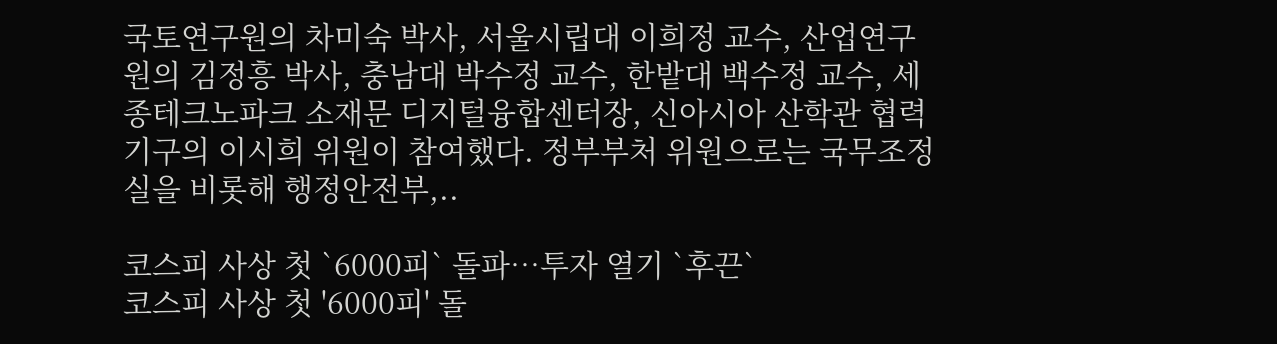국토연구원의 차미숙 박사, 서울시립대 이희정 교수, 산업연구원의 김정흥 박사, 충남대 박수정 교수, 한밭대 백수정 교수, 세종테크노파크 소재문 디지털융합센터장, 신아시아 산학관 협력기구의 이시희 위원이 참여했다. 정부부처 위원으로는 국무조정실을 비롯해 행정안전부,..

코스피 사상 첫 `6000피` 돌파…투자 열기 `후끈`
코스피 사상 첫 '6000피' 돌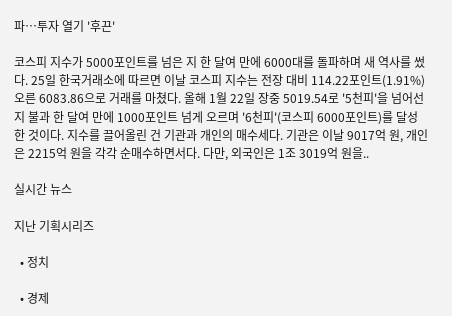파…투자 열기 '후끈'

코스피 지수가 5000포인트를 넘은 지 한 달여 만에 6000대를 돌파하며 새 역사를 썼다. 25일 한국거래소에 따르면 이날 코스피 지수는 전장 대비 114.22포인트(1.91%) 오른 6083.86으로 거래를 마쳤다. 올해 1월 22일 장중 5019.54로 '5천피'을 넘어선 지 불과 한 달여 만에 1000포인트 넘게 오르며 '6천피'(코스피 6000포인트)를 달성한 것이다. 지수를 끌어올린 건 기관과 개인의 매수세다. 기관은 이날 9017억 원, 개인은 2215억 원을 각각 순매수하면서다. 다만, 외국인은 1조 3019억 원을..

실시간 뉴스

지난 기획시리즈

  • 정치

  • 경제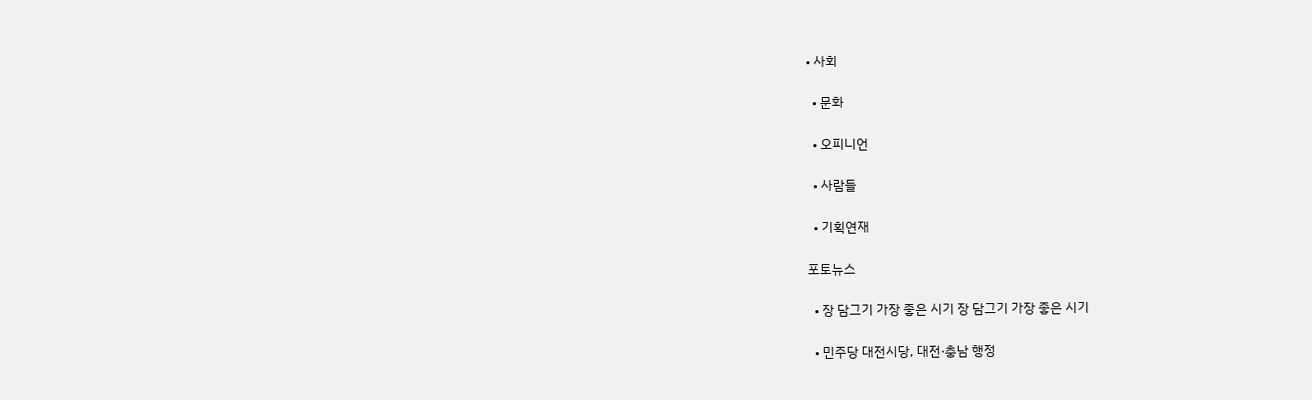• 사회

  • 문화

  • 오피니언

  • 사람들

  • 기획연재

포토뉴스

  • 장 담그기 가장 좋은 시기 장 담그기 가장 좋은 시기

  • 민주당 대전시당, 대전·충남 행정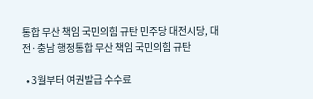통합 무산 책임 국민의힘 규탄 민주당 대전시당, 대전·충남 행정통합 무산 책임 국민의힘 규탄

  • 3월부터 여권발급 수수료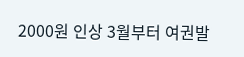2000원 인상 3월부터 여권발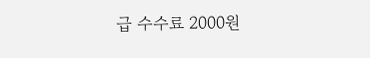급 수수료 2000원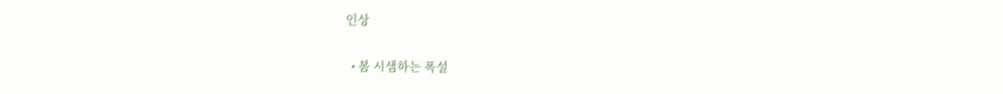인상

  • 봄 시샘하는 폭설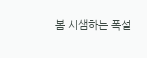봄 시샘하는 폭설